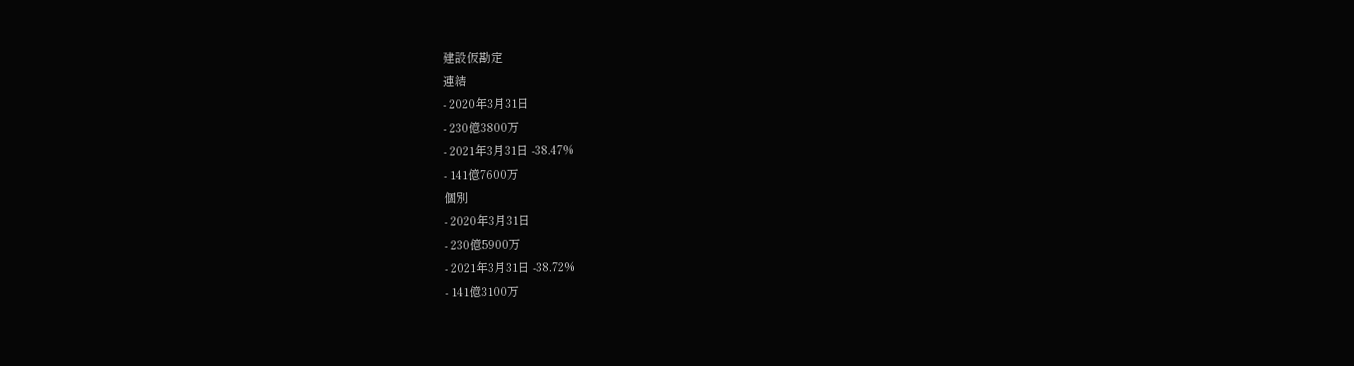建設仮勘定
連結
- 2020年3月31日
- 230億3800万
- 2021年3月31日 -38.47%
- 141億7600万
個別
- 2020年3月31日
- 230億5900万
- 2021年3月31日 -38.72%
- 141億3100万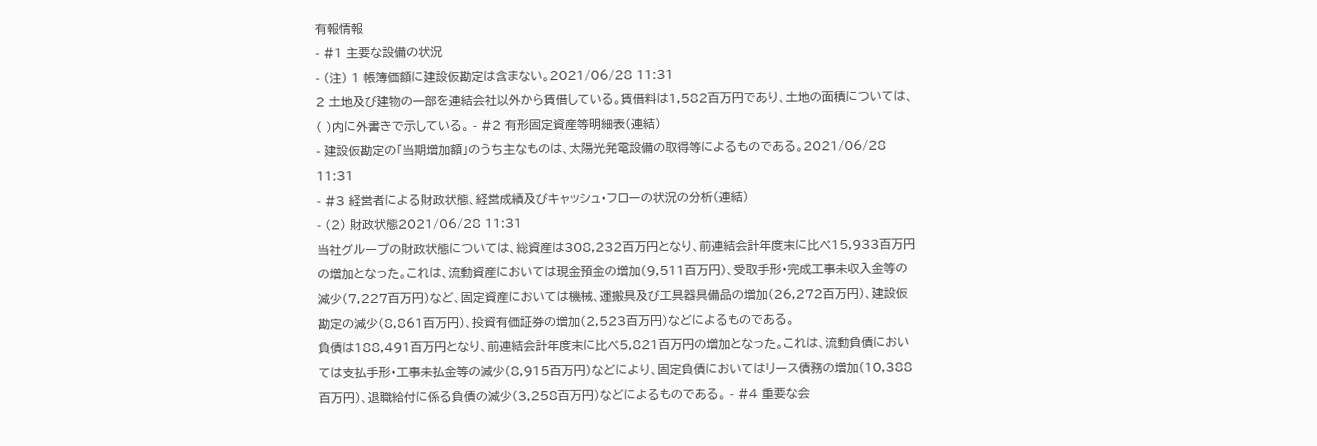有報情報
- #1 主要な設備の状況
- (注) 1 帳簿価額に建設仮勘定は含まない。2021/06/28 11:31
2 土地及び建物の一部を連結会社以外から賃借している。賃借料は1,582百万円であり、土地の面積については、( )内に外書きで示している。 - #2 有形固定資産等明細表(連結)
- 建設仮勘定の「当期増加額」のうち主なものは、太陽光発電設備の取得等によるものである。2021/06/28 11:31
- #3 経営者による財政状態、経営成績及びキャッシュ・フローの状況の分析(連結)
- (2) 財政状態2021/06/28 11:31
当社グループの財政状態については、総資産は308,232百万円となり、前連結会計年度末に比べ15,933百万円の増加となった。これは、流動資産においては現金預金の増加(9,511百万円)、受取手形・完成工事未収入金等の減少(7,227百万円)など、固定資産においては機械、運搬具及び工具器具備品の増加(26,272百万円)、建設仮勘定の減少(8,861百万円)、投資有価証券の増加(2,523百万円)などによるものである。
負債は188,491百万円となり、前連結会計年度末に比べ5,821百万円の増加となった。これは、流動負債においては支払手形・工事未払金等の減少(8,915百万円)などにより、固定負債においてはリース債務の増加(10,388百万円)、退職給付に係る負債の減少(3,258百万円)などによるものである。 - #4 重要な会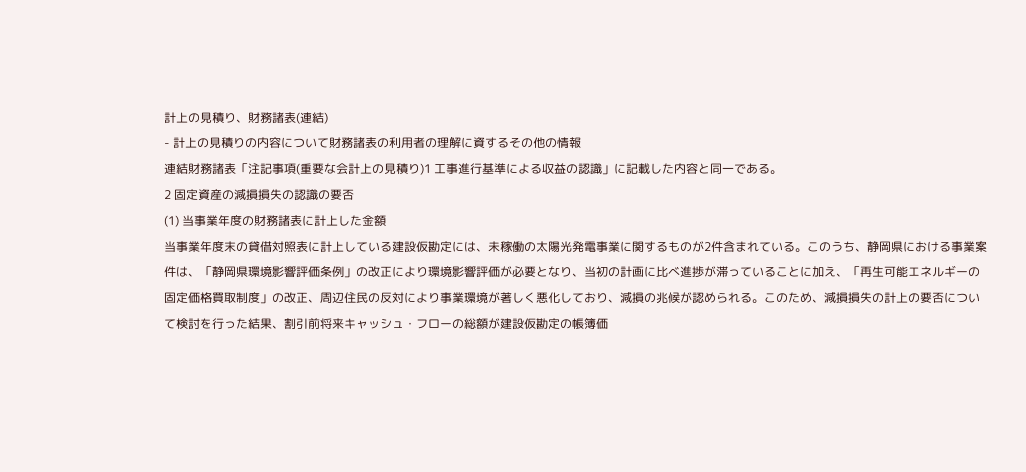計上の見積り、財務諸表(連結)
- 計上の見積りの内容について財務諸表の利用者の理解に資するその他の情報
連結財務諸表「注記事項(重要な会計上の見積り)1 工事進行基準による収益の認識」に記載した内容と同一である。
2 固定資産の減損損失の認識の要否
(1) 当事業年度の財務諸表に計上した金額
当事業年度末の貸借対照表に計上している建設仮勘定には、未稼働の太陽光発電事業に関するものが2件含まれている。このうち、静岡県における事業案件は、「静岡県環境影響評価条例」の改正により環境影響評価が必要となり、当初の計画に比べ進捗が滞っていることに加え、「再生可能エネルギーの固定価格買取制度」の改正、周辺住民の反対により事業環境が著しく悪化しており、減損の兆候が認められる。このため、減損損失の計上の要否について検討を行った結果、割引前将来キャッシュ・フローの総額が建設仮勘定の帳簿価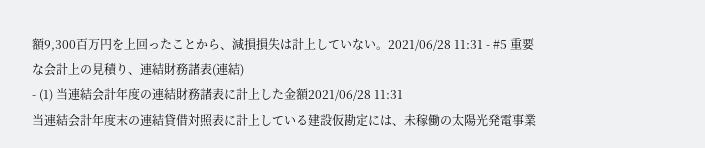額9,300百万円を上回ったことから、減損損失は計上していない。2021/06/28 11:31 - #5 重要な会計上の見積り、連結財務諸表(連結)
- (1) 当連結会計年度の連結財務諸表に計上した金額2021/06/28 11:31
当連結会計年度末の連結貸借対照表に計上している建設仮勘定には、未稼働の太陽光発電事業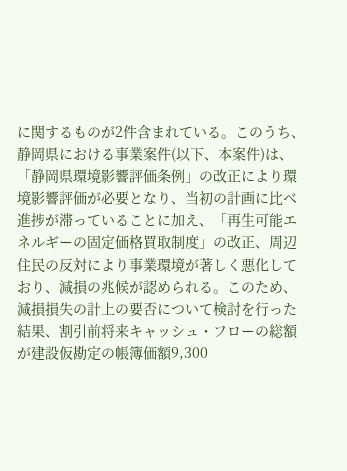に関するものが2件含まれている。このうち、静岡県における事業案件(以下、本案件)は、「静岡県環境影響評価条例」の改正により環境影響評価が必要となり、当初の計画に比べ進捗が滞っていることに加え、「再生可能エネルギーの固定価格買取制度」の改正、周辺住民の反対により事業環境が著しく悪化しており、減損の兆候が認められる。このため、減損損失の計上の要否について検討を行った結果、割引前将来キャッシュ・フローの総額が建設仮勘定の帳簿価額9,300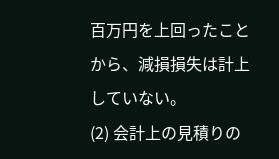百万円を上回ったことから、減損損失は計上していない。
(2) 会計上の見積りの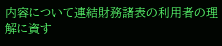内容について連結財務諸表の利用者の理解に資す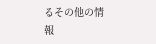るその他の情報